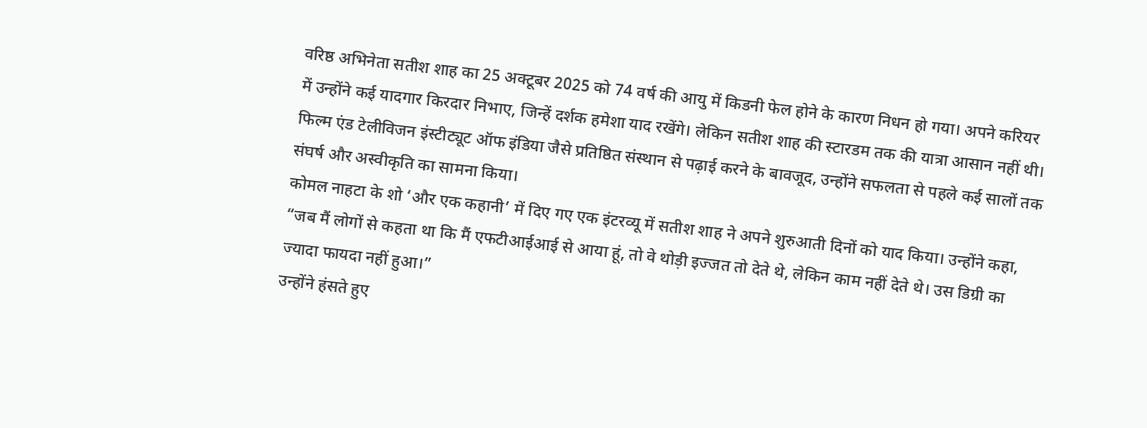वरिष्ठ अभिनेता सतीश शाह का 25 अक्टूबर 2025 को 74 वर्ष की आयु में किडनी फेल होने के कारण निधन हो गया। अपने करियर में उन्होंने कई यादगार किरदार निभाए, जिन्हें दर्शक हमेशा याद रखेंगे। लेकिन सतीश शाह की स्टारडम तक की यात्रा आसान नहीं थी। फिल्म एंड टेलीविजन इंस्टीट्यूट ऑफ इंडिया जैसे प्रतिष्ठित संस्थान से पढ़ाई करने के बावजूद, उन्होंने सफलता से पहले कई सालों तक संघर्ष और अस्वीकृति का सामना किया।
कोमल नाहटा के शो ‘और एक कहानी’ में दिए गए एक इंटरव्यू में सतीश शाह ने अपने शुरुआती दिनों को याद किया। उन्होंने कहा, “जब मैं लोगों से कहता था कि मैं एफटीआईआई से आया हूं, तो वे थोड़ी इज्जत तो देते थे, लेकिन काम नहीं देते थे। उस डिग्री का ज्यादा फायदा नहीं हुआ।”
उन्होंने हंसते हुए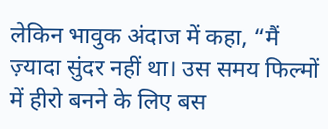लेकिन भावुक अंदाज में कहा, “मैं ज़्यादा सुंदर नहीं था। उस समय फिल्मों में हीरो बनने के लिए बस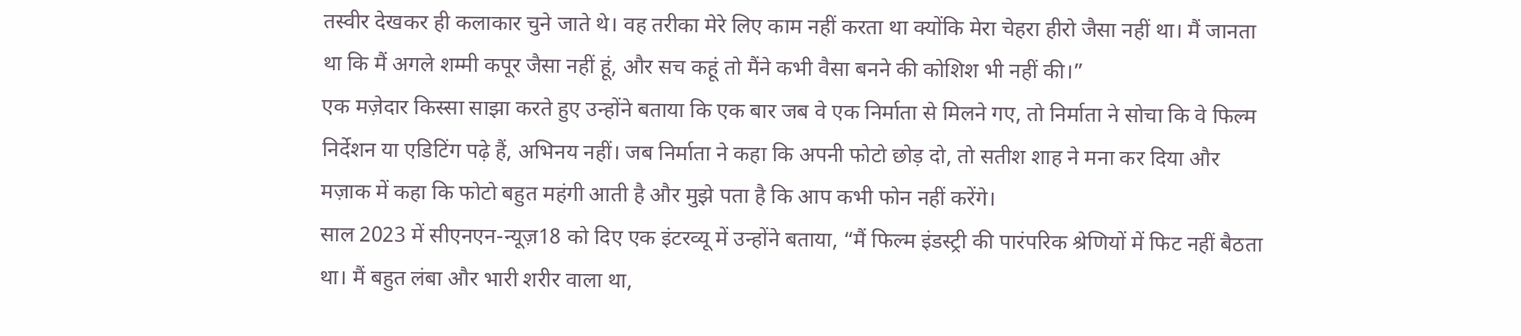तस्वीर देखकर ही कलाकार चुने जाते थे। वह तरीका मेरे लिए काम नहीं करता था क्योंकि मेरा चेहरा हीरो जैसा नहीं था। मैं जानता था कि मैं अगले शम्मी कपूर जैसा नहीं हूं, और सच कहूं तो मैंने कभी वैसा बनने की कोशिश भी नहीं की।”
एक मज़ेदार किस्सा साझा करते हुए उन्होंने बताया कि एक बार जब वे एक निर्माता से मिलने गए, तो निर्माता ने सोचा कि वे फिल्म निर्देशन या एडिटिंग पढ़े हैं, अभिनय नहीं। जब निर्माता ने कहा कि अपनी फोटो छोड़ दो, तो सतीश शाह ने मना कर दिया और मज़ाक में कहा कि फोटो बहुत महंगी आती है और मुझे पता है कि आप कभी फोन नहीं करेंगे।
साल 2023 में सीएनएन-न्यूज़18 को दिए एक इंटरव्यू में उन्होंने बताया, “मैं फिल्म इंडस्ट्री की पारंपरिक श्रेणियों में फिट नहीं बैठता था। मैं बहुत लंबा और भारी शरीर वाला था,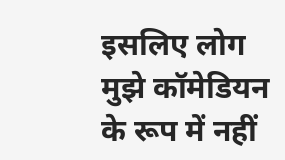इसलिए लोग मुझे कॉमेडियन के रूप में नहीं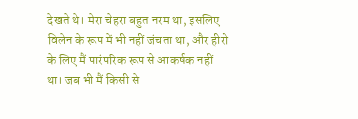देखते थे। मेरा चेहरा बहुत नरम था, इसलिए विलेन के रूप में भी नहीं जंचता था, और हीरो के लिए मैं पारंपरिक रूप से आकर्षक नहीं था। जब भी मैं किसी से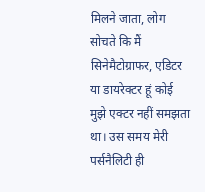मिलने जाता, लोग सोचते कि मैं सिनेमैटोग्राफर, एडिटर या डायरेक्टर हूं कोई मुझे एक्टर नहीं समझता था। उस समय मेरी पर्सनैलिटी ही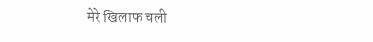मेरे खिलाफ चली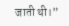जाती थी।”